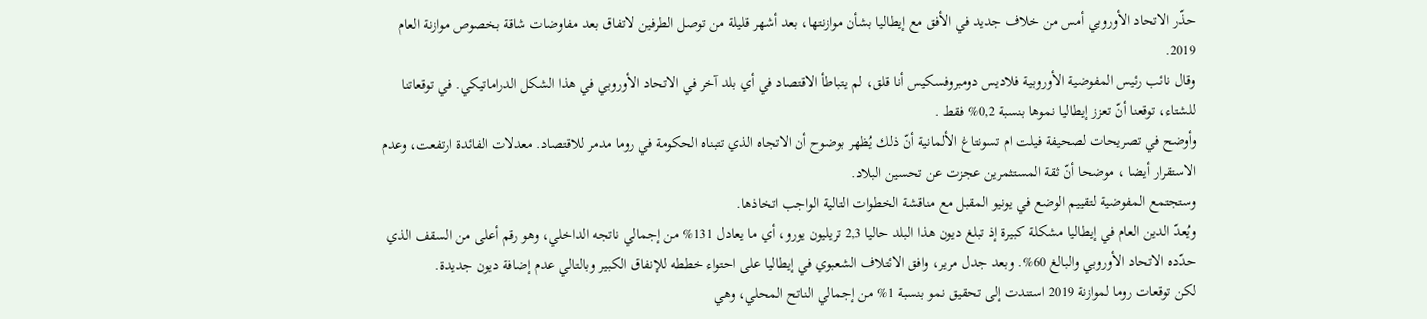حذّر الاتحاد الأوروبي أمس من خلاف جديد في الأفق مع إيطاليا بشأن موازنتها، بعد أشهر قليلة من توصل الطرفين لاتفاق بعد مفاوضات شاقة بخصوص موازنة العام 2019.
وقال نائب رئيس المفوضية الأوروبية فلاديس دومبروفسكيس أنا قلق، لم يتباطأ الاقتصاد في أي بلد آخر في الاتحاد الأوروبي في هذا الشكل الدراماتيكي. في توقعاتنا للشتاء، توقعنا أنّ تعزز إيطاليا نموها بنسبة 0,2% فقط .
وأوضح في تصريحات لصحيفة فيلت ام تسونتاغ الألمانية أنّ ذلك يُظهر بوضوح أن الاتجاه الذي تتبناه الحكومة في روما مدمر للاقتصاد. معدلات الفائدة ارتفعت، وعدم الاستقرار أيضا ، موضحا أنّ ثقة المستثمرين عجزت عن تحسين البلاد.
وستجتمع المفوضية لتقييم الوضع في يونيو المقبل مع مناقشة الخطوات التالية الواجب اتخاذها.
ويُعدّ الدين العام في إيطاليا مشكلة كبيرة إذ تبلغ ديون هذا البلد حاليا 2,3 تريليون يورو، أي ما يعادل 131% من إجمالي ناتجه الداخلي، وهو رقم أعلى من السقف الذي حدّده الاتحاد الأوروبي والبالغ 60%. وبعد جدل مرير، وافق الائتلاف الشعبوي في إيطاليا على احتواء خططه للإنفاق الكبير وبالتالي عدم إضافة ديون جديدة.
لكن توقعات روما لموازنة 2019 استندت إلى تحقيق نمو بنسبة 1% من إجمالي الناتح المحلي، وهي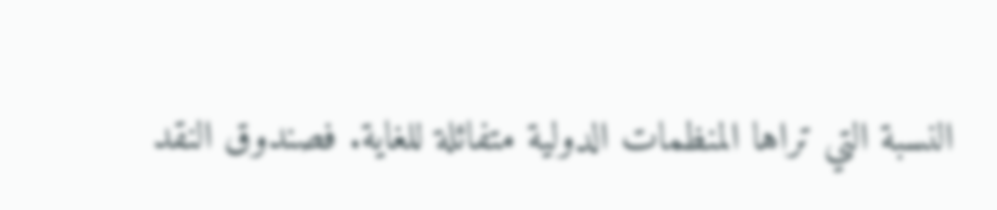النسبة التي تراها المنظمات الدولية متفائلة للغاية. فصندوق النقد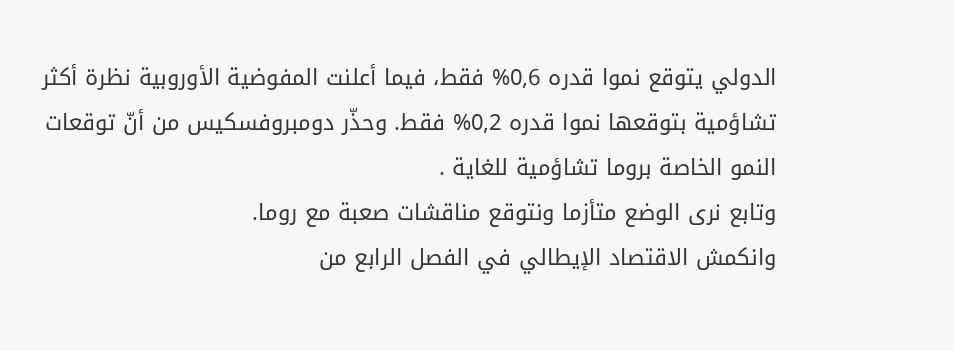الدولي يتوقع نموا قدره 0,6% فقط، فيما أعلنت المفوضية الأوروبية نظرة أكثر تشاؤمية بتوقعها نموا قدره 0,2% فقط. وحذّر دومبروفسكيس من أنّ توقعات النمو الخاصة بروما تشاؤمية للغاية .
وتابع نرى الوضع متأزما ونتوقع مناقشات صعبة مع روما.
وانكمش الاقتصاد الإيطالي في الفصل الرابع من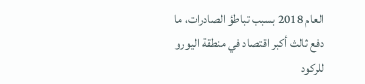العام 2018 بسبب تباطؤ الصادرات، ما دفع ثالث أكبر اقتصاد في منطقة اليورو للركود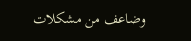وضاعف من مشكلات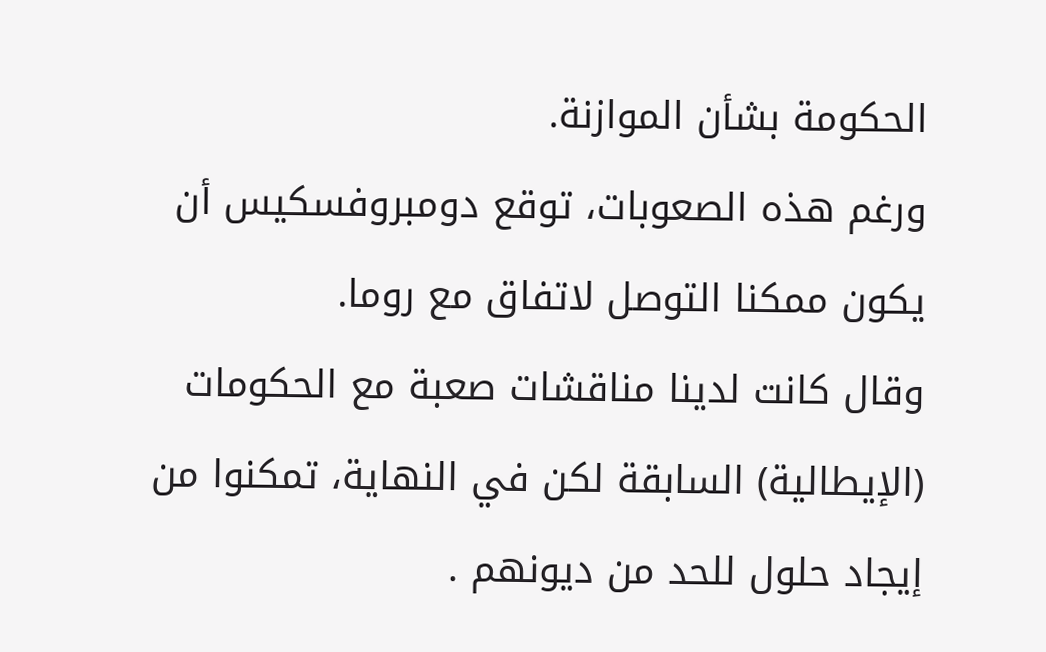الحكومة بشأن الموازنة.
ورغم هذه الصعوبات، توقع دومبروفسكيس أن يكون ممكنا التوصل لاتفاق مع روما.
وقال كانت لدينا مناقشات صعبة مع الحكومات (الإيطالية) السابقة لكن في النهاية، تمكنوا من إيجاد حلول للحد من ديونهم .